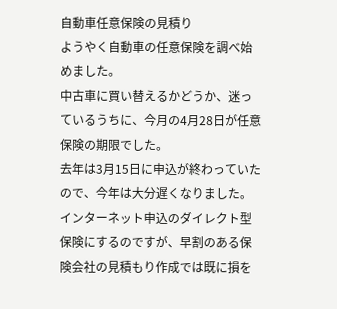自動車任意保険の見積り
ようやく自動車の任意保険を調べ始めました。
中古車に買い替えるかどうか、迷っているうちに、今月の4月28日が任意保険の期限でした。
去年は3月15日に申込が終わっていたので、今年は大分遅くなりました。
インターネット申込のダイレクト型保険にするのですが、早割のある保険会社の見積もり作成では既に損を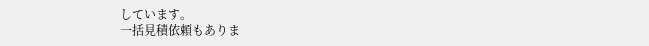しています。
一括見積依頼もありま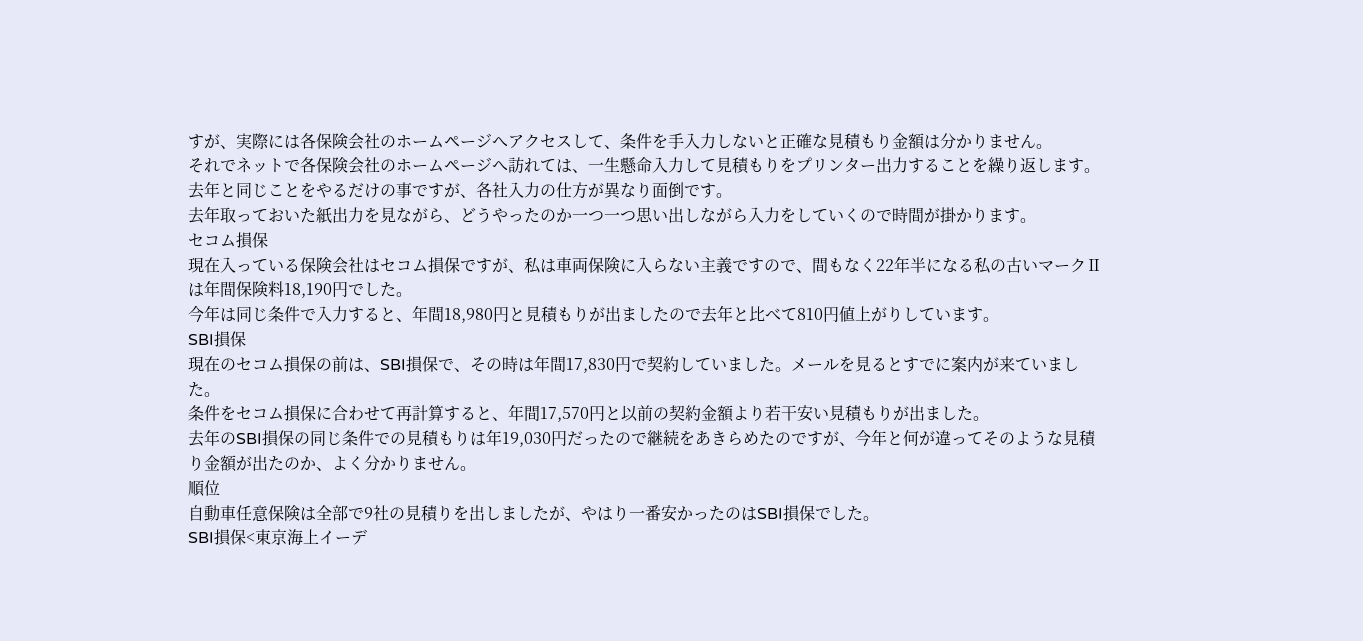すが、実際には各保険会社のホームページへアクセスして、条件を手入力しないと正確な見積もり金額は分かりません。
それでネットで各保険会社のホームページへ訪れては、一生懸命入力して見積もりをプリンター出力することを繰り返します。
去年と同じことをやるだけの事ですが、各社入力の仕方が異なり面倒です。
去年取っておいた紙出力を見ながら、どうやったのか一つ一つ思い出しながら入力をしていくので時間が掛かります。
セコム損保
現在入っている保険会社はセコム損保ですが、私は車両保険に入らない主義ですので、間もなく22年半になる私の古いマークⅡは年間保険料18,190円でした。
今年は同じ条件で入力すると、年間18,980円と見積もりが出ましたので去年と比べて810円値上がりしています。
SBI損保
現在のセコム損保の前は、SBI損保で、その時は年間17,830円で契約していました。メールを見るとすでに案内が来ていました。
条件をセコム損保に合わせて再計算すると、年間17,570円と以前の契約金額より若干安い見積もりが出ました。
去年のSBI損保の同じ条件での見積もりは年19,030円だったので継続をあきらめたのですが、今年と何が違ってそのような見積り金額が出たのか、よく分かりません。
順位
自動車任意保険は全部で9社の見積りを出しましたが、やはり一番安かったのはSBI損保でした。
SBI損保<東京海上イーデ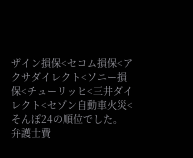ザイン損保<セコム損保<アクサダイレクト<ソニー損保<チューリッヒ<三井ダイレクト<セゾン自動車火災<そんぽ24の順位でした。
弁護士費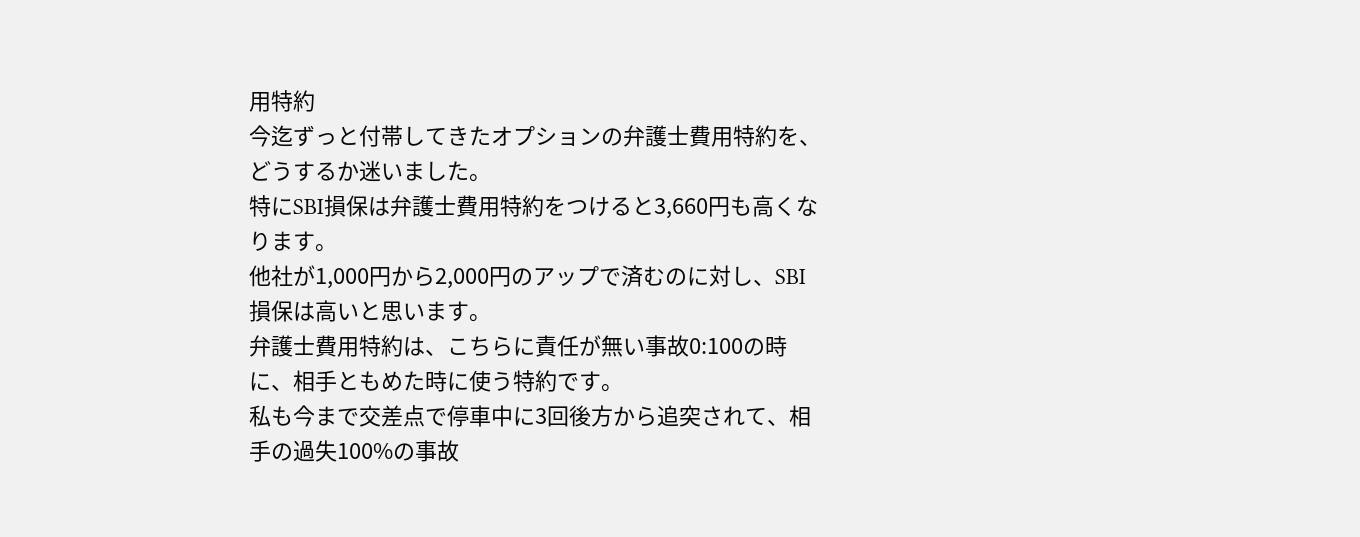用特約
今迄ずっと付帯してきたオプションの弁護士費用特約を、どうするか迷いました。
特にSBI損保は弁護士費用特約をつけると3,660円も高くなります。
他社が1,000円から2,000円のアップで済むのに対し、SBI損保は高いと思います。
弁護士費用特約は、こちらに責任が無い事故0:100の時に、相手ともめた時に使う特約です。
私も今まで交差点で停車中に3回後方から追突されて、相手の過失100%の事故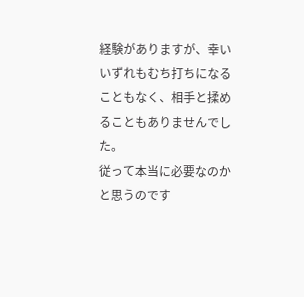経験がありますが、幸いいずれもむち打ちになることもなく、相手と揉めることもありませんでした。
従って本当に必要なのかと思うのです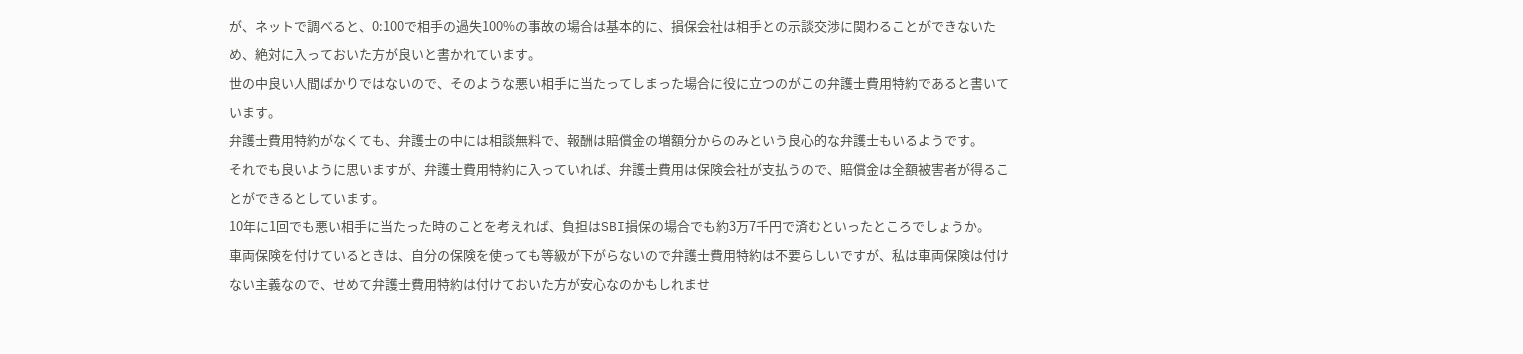が、ネットで調べると、0:100で相手の過失100%の事故の場合は基本的に、損保会社は相手との示談交渉に関わることができないため、絶対に入っておいた方が良いと書かれています。
世の中良い人間ばかりではないので、そのような悪い相手に当たってしまった場合に役に立つのがこの弁護士費用特約であると書いています。
弁護士費用特約がなくても、弁護士の中には相談無料で、報酬は賠償金の増額分からのみという良心的な弁護士もいるようです。
それでも良いように思いますが、弁護士費用特約に入っていれば、弁護士費用は保険会社が支払うので、賠償金は全額被害者が得ることができるとしています。
10年に1回でも悪い相手に当たった時のことを考えれば、負担はSBI損保の場合でも約3万7千円で済むといったところでしょうか。
車両保険を付けているときは、自分の保険を使っても等級が下がらないので弁護士費用特約は不要らしいですが、私は車両保険は付けない主義なので、せめて弁護士費用特約は付けておいた方が安心なのかもしれませ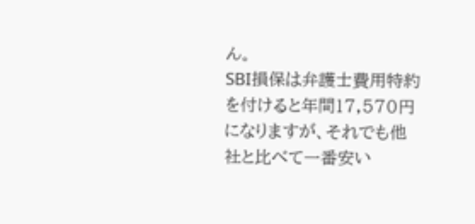ん。
SBI損保は弁護士費用特約を付けると年間17,570円になりますが、それでも他社と比べて一番安い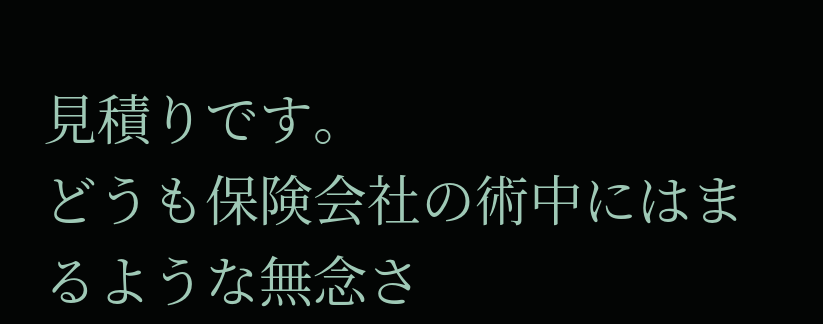見積りです。
どうも保険会社の術中にはまるような無念さ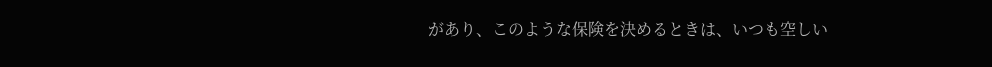があり、このような保険を決めるときは、いつも空しい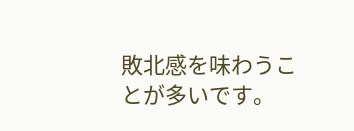敗北感を味わうことが多いです。